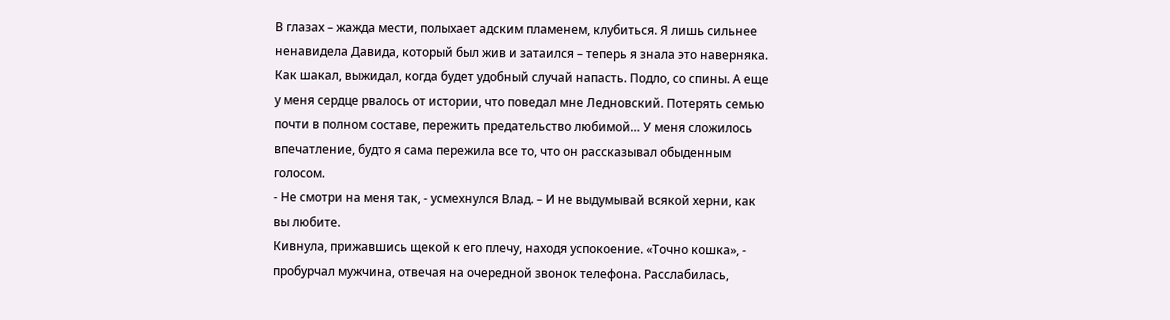В глазах – жажда мести, полыхает адским пламенем, клубиться. Я лишь сильнее ненавидела Давида, который был жив и затаился – теперь я знала это наверняка. Как шакал, выжидал, когда будет удобный случай напасть. Подло, со спины. А еще у меня сердце рвалось от истории, что поведал мне Ледновский. Потерять семью почти в полном составе, пережить предательство любимой… У меня сложилось впечатление, будто я сама пережила все то, что он рассказывал обыденным голосом.
- Не смотри на меня так, - усмехнулся Влад. – И не выдумывай всякой херни, как вы любите.
Кивнула, прижавшись щекой к его плечу, находя успокоение. «Точно кошка», - пробурчал мужчина, отвечая на очередной звонок телефона. Расслабилась,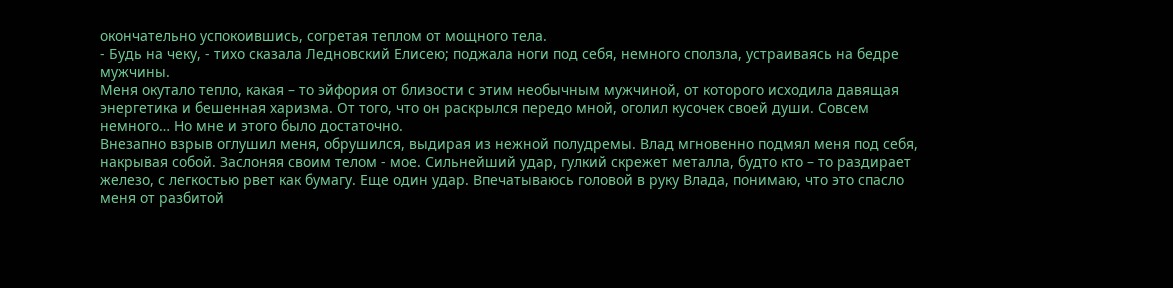окончательно успокоившись, согретая теплом от мощного тела.
- Будь на чеку, - тихо сказала Ледновский Елисею; поджала ноги под себя, немного сползла, устраиваясь на бедре мужчины.
Меня окутало тепло, какая – то эйфория от близости с этим необычным мужчиной, от которого исходила давящая энергетика и бешенная харизма. От того, что он раскрылся передо мной, оголил кусочек своей души. Совсем немного… Но мне и этого было достаточно.
Внезапно взрыв оглушил меня, обрушился, выдирая из нежной полудремы. Влад мгновенно подмял меня под себя, накрывая собой. Заслоняя своим телом - мое. Сильнейший удар, гулкий скрежет металла, будто кто – то раздирает железо, с легкостью рвет как бумагу. Еще один удар. Впечатываюсь головой в руку Влада, понимаю, что это спасло меня от разбитой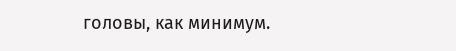головы, как минимум.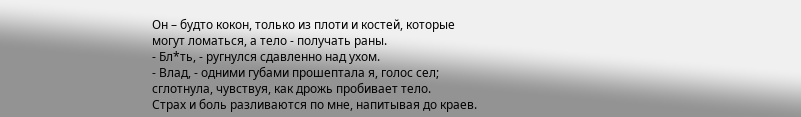Он – будто кокон, только из плоти и костей, которые могут ломаться, а тело - получать раны.
- Бл*ть, - ругнулся сдавленно над ухом.
- Влад, - одними губами прошептала я, голос сел; сглотнула, чувствуя, как дрожь пробивает тело.
Страх и боль разливаются по мне, напитывая до краев.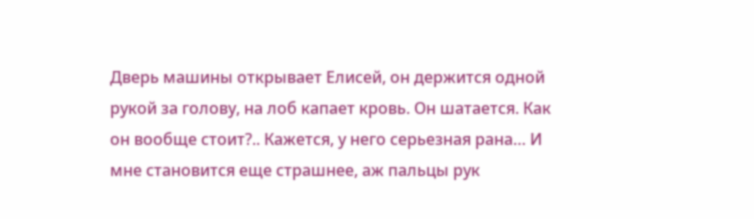Дверь машины открывает Елисей, он держится одной рукой за голову, на лоб капает кровь. Он шатается. Как он вообще стоит?.. Кажется, у него серьезная рана… И мне становится еще страшнее, аж пальцы рук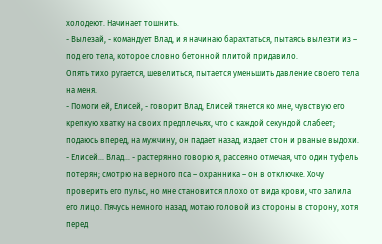холодеют. Начинает тошнить.
- Вылезай, - командует Влад, и я начинаю барахтаться, пытаясь вылезти из – под его тела, которое словно бетонной плитой придавило.
Опять тихо ругается, шевелиться, пытается уменьшить давление своего тела на меня.
- Помоги ей, Елисей, - говорит Влад, Елисей тянется ко мне, чувствую его крепкую хватку на своих предплечьях, что с каждой секундой слабеет; подаюсь вперед, на мужчину, он падает назад, издает стон и рваные выдохи.
- Елисей… Влад… - растерянно говорю я, рассеяно отмечая, что один туфель потерян; смотрю на верного пса – охранника – он в отключке. Хочу проверить его пульс, но мне становится плохо от вида крови, что залила его лицо. Пячусь немного назад, мотаю головой из стороны в сторону, хотя перед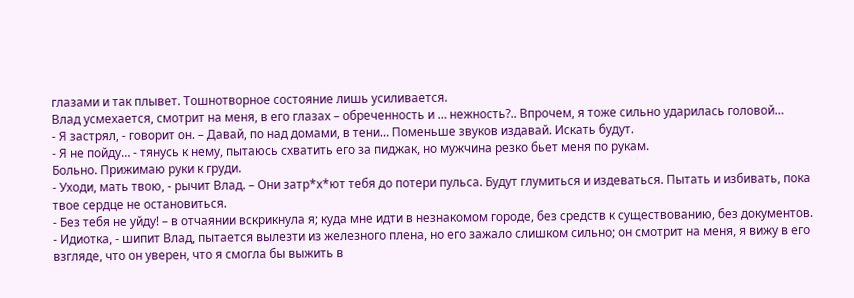глазами и так плывет. Тошнотворное состояние лишь усиливается.
Влад усмехается, смотрит на меня, в его глазах – обреченность и … нежность?.. Впрочем, я тоже сильно ударилась головой…
- Я застрял, - говорит он. – Давай, по над домами, в тени… Поменьше звуков издавай. Искать будут.
- Я не пойду… - тянусь к нему, пытаюсь схватить его за пиджак, но мужчина резко бьет меня по рукам.
Больно. Прижимаю руки к груди.
- Уходи, мать твою, - рычит Влад. – Они затр*х*ют тебя до потери пульса. Будут глумиться и издеваться. Пытать и избивать, пока твое сердце не остановиться.
- Без тебя не уйду! – в отчаянии вскрикнула я; куда мне идти в незнакомом городе, без средств к существованию, без документов.
- Идиотка, - шипит Влад, пытается вылезти из железного плена, но его зажало слишком сильно; он смотрит на меня, я вижу в его взгляде, что он уверен, что я смогла бы выжить в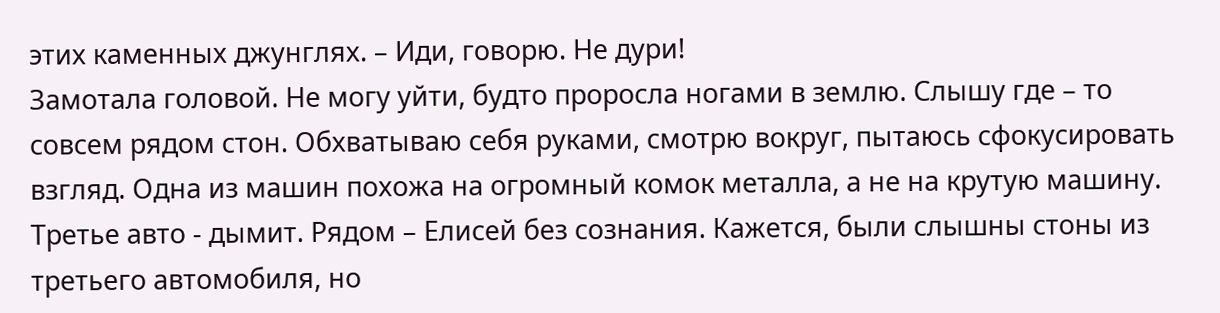этих каменных джунглях. – Иди, говорю. Не дури!
Замотала головой. Не могу уйти, будто проросла ногами в землю. Слышу где – то совсем рядом стон. Обхватываю себя руками, смотрю вокруг, пытаюсь сфокусировать взгляд. Одна из машин похожа на огромный комок металла, а не на крутую машину. Третье авто - дымит. Рядом – Елисей без сознания. Кажется, были слышны стоны из третьего автомобиля, но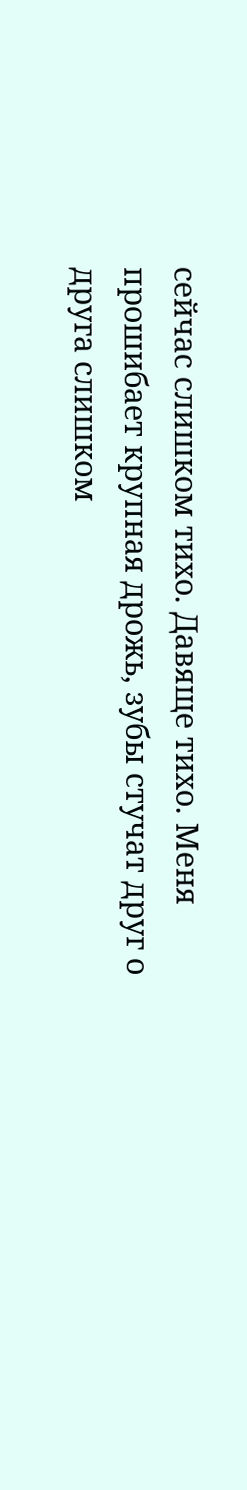сейчас слишком тихо. Давяще тихо. Меня прошибает крупная дрожь, зубы стучат друг о друга слишком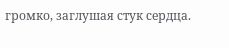громко, заглушая стук сердца.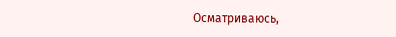Осматриваюсь,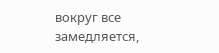вокруг все замедляется,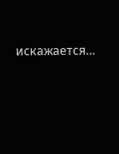искажается…